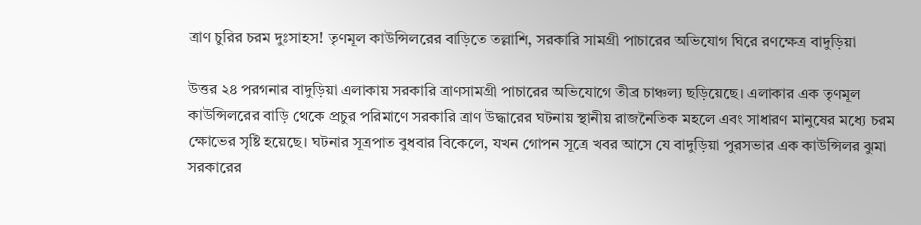ত্রাণ চুরির চরম দুঃসাহস! তৃণমূল কাউন্সিলরের বাড়িতে তল্লাশি, সরকারি সামগ্রী পাচারের অভিযোগ ঘিরে রণক্ষেত্র বাদুড়িয়া

উত্তর ২৪ পরগনার বাদুড়িয়া এলাকায় সরকারি ত্রাণসামগ্রী পাচারের অভিযোগে তীব্র চাঞ্চল্য ছড়িয়েছে। এলাকার এক তৃণমূল কাউন্সিলরের বাড়ি থেকে প্রচুর পরিমাণে সরকারি ত্রাণ উদ্ধারের ঘটনায় স্থানীয় রাজনৈতিক মহলে এবং সাধারণ মানুষের মধ্যে চরম ক্ষোভের সৃষ্টি হয়েছে। ঘটনার সূত্রপাত বুধবার বিকেলে, যখন গোপন সূত্রে খবর আসে যে বাদুড়িয়া পুরসভার এক কাউন্সিলর ঝুমা সরকারের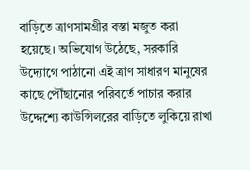বাড়িতে ত্রাণসামগ্রীর বস্তা মজুত করা হয়েছে। অভিযোগ উঠেছে, সরকারি উদ্যোগে পাঠানো এই ত্রাণ সাধারণ মানুষের কাছে পৌঁছানোর পরিবর্তে পাচার করার উদ্দেশ্যে কাউন্সিলরের বাড়িতে লুকিয়ে রাখা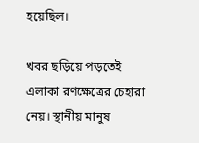হয়েছিল।

খবর ছড়িয়ে পড়তেই এলাকা রণক্ষেত্রের চেহারা নেয়। স্থানীয় মানুষ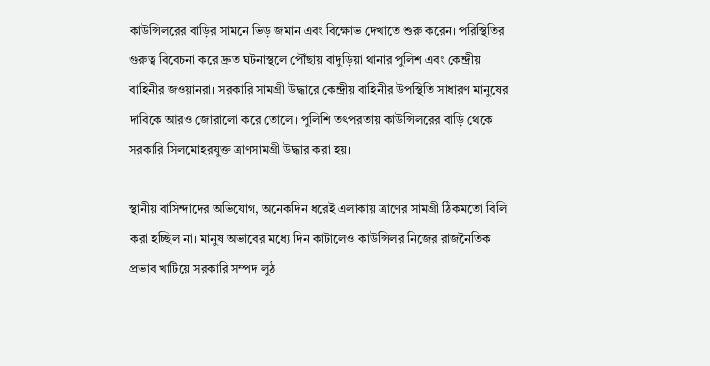কাউন্সিলরের বাড়ির সামনে ভিড় জমান এবং বিক্ষোভ দেখাতে শুরু করেন। পরিস্থিতির গুরুত্ব বিবেচনা করে দ্রুত ঘটনাস্থলে পৌঁছায় বাদুড়িয়া থানার পুলিশ এবং কেন্দ্রীয় বাহিনীর জওয়ানরা। সরকারি সামগ্রী উদ্ধারে কেন্দ্রীয় বাহিনীর উপস্থিতি সাধারণ মানুষের দাবিকে আরও জোরালো করে তোলে। পুলিশি তৎপরতায় কাউন্সিলরের বাড়ি থেকে সরকারি সিলমোহরযুক্ত ত্রাণসামগ্রী উদ্ধার করা হয়।

স্থানীয় বাসিন্দাদের অভিযোগ, অনেকদিন ধরেই এলাকায় ত্রাণের সামগ্রী ঠিকমতো বিলি করা হচ্ছিল না। মানুষ অভাবের মধ্যে দিন কাটালেও কাউন্সিলর নিজের রাজনৈতিক প্রভাব খাটিয়ে সরকারি সম্পদ লুঠ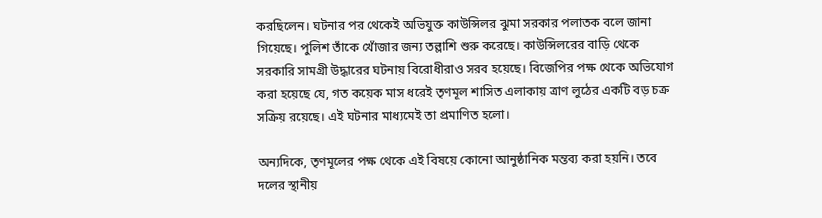করছিলেন। ঘটনার পর থেকেই অভিযুক্ত কাউন্সিলর ঝুমা সরকার পলাতক বলে জানা গিয়েছে। পুলিশ তাঁকে খোঁজার জন্য তল্লাশি শুরু করেছে। কাউন্সিলরের বাড়ি থেকে সরকারি সামগ্রী উদ্ধারের ঘটনায় বিরোধীরাও সরব হয়েছে। বিজেপির পক্ষ থেকে অভিযোগ করা হয়েছে যে, গত কয়েক মাস ধরেই তৃণমূল শাসিত এলাকায় ত্রাণ লুঠের একটি বড় চক্র সক্রিয় রয়েছে। এই ঘটনার মাধ্যমেই তা প্রমাণিত হলো।

অন্যদিকে, তৃণমূলের পক্ষ থেকে এই বিষয়ে কোনো আনুষ্ঠানিক মন্তব্য করা হয়নি। তবে দলের স্থানীয়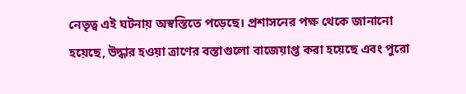নেতৃত্ব এই ঘটনায় অস্বস্তিতে পড়েছে। প্রশাসনের পক্ষ থেকে জানানো হয়েছে, উদ্ধার হওয়া ত্রাণের বস্তাগুলো বাজেয়াপ্ত করা হয়েছে এবং পুরো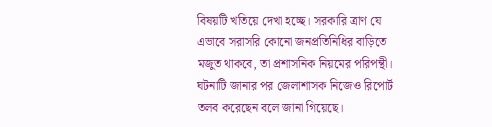বিষয়টি খতিয়ে দেখা হচ্ছে। সরকারি ত্রাণ যে এভাবে সরাসরি কোনো জনপ্রতিনিধির বাড়িতে মজুত থাকবে, তা প্রশাসনিক নিয়মের পরিপন্থী। ঘটনাটি জানার পর জেলাশাসক নিজেও রিপোর্ট তলব করেছেন বলে জানা গিয়েছে।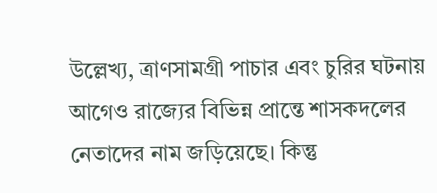উল্লেখ্য, ত্রাণসামগ্রী পাচার এবং চুরির ঘটনায় আগেও রাজ্যের বিভিন্ন প্রান্তে শাসকদলের নেতাদের নাম জড়িয়েছে। কিন্তু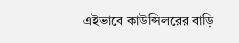এইভাবে কাউন্সিলরের বাড়ি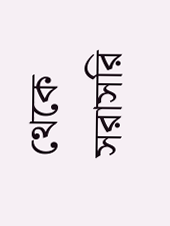থেকে সরাসরি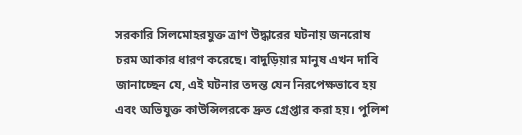সরকারি সিলমোহরযুক্ত ত্রাণ উদ্ধারের ঘটনায় জনরোষ চরম আকার ধারণ করেছে। বাদুড়িয়ার মানুষ এখন দাবি জানাচ্ছেন যে, এই ঘটনার তদন্ত যেন নিরপেক্ষভাবে হয় এবং অভিযুক্ত কাউন্সিলরকে দ্রুত গ্রেপ্তার করা হয়। পুলিশ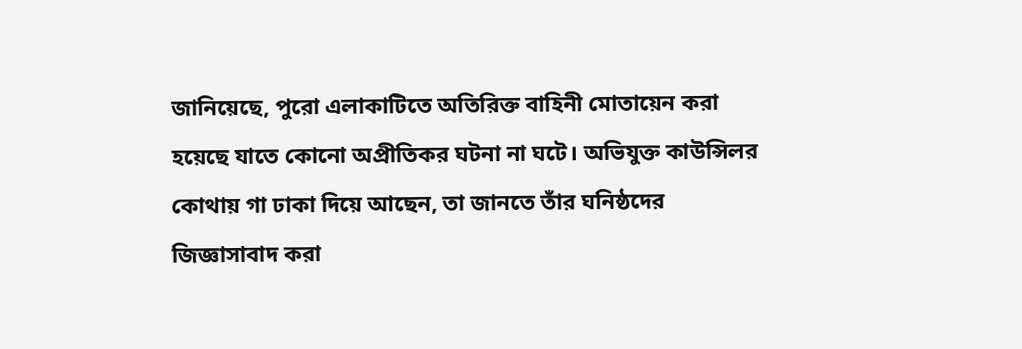জানিয়েছে, পুরো এলাকাটিতে অতিরিক্ত বাহিনী মোতায়েন করা হয়েছে যাতে কোনো অপ্রীতিকর ঘটনা না ঘটে। অভিযুক্ত কাউন্সিলর কোথায় গা ঢাকা দিয়ে আছেন, তা জানতে তাঁর ঘনিষ্ঠদের জিজ্ঞাসাবাদ করা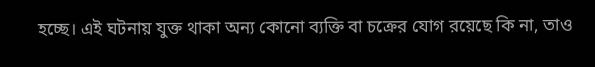হচ্ছে। এই ঘটনায় যুক্ত থাকা অন্য কোনো ব্যক্তি বা চক্রের যোগ রয়েছে কি না, তাও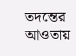তদন্তের আওতায়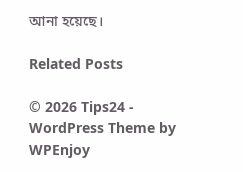আনা হয়েছে।

Related Posts

© 2026 Tips24 - WordPress Theme by WPEnjoy